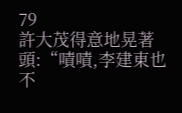79
許大茂得意地晃著頭:“嘖嘖,李建東也不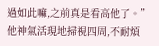過如此嘛,之前真是看高他了。”
他神氣活現地掃視四周,不耐煩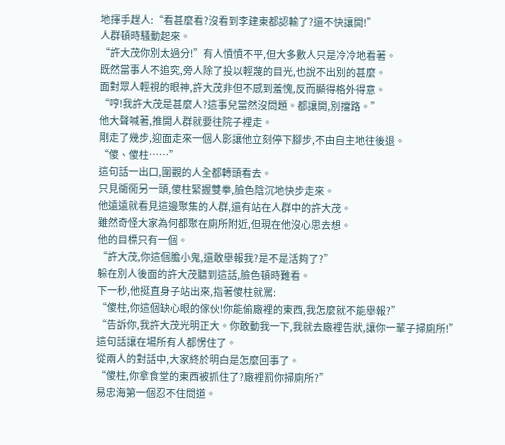地揮手趕人:“看甚麼看?沒看到李建東都認輸了?還不快讓開!”
人群頓時騷動起來。
“許大茂你別太過分!”有人憤憤不平,但大多數人只是冷冷地看著。
既然當事人不追究,旁人除了投以輕蔑的目光,也說不出別的甚麼。
面對眾人輕視的眼神,許大茂非但不感到羞愧,反而顯得格外得意。
“哼!我許大茂是甚麼人?這事兒當然沒問題。都讓開,別擋路。”
他大聲喊著,推開人群就要往院子裡走。
剛走了幾步,迎面走來一個人影讓他立刻停下腳步,不由自主地往後退。
“傻、傻柱……”
這句話一出口,圍觀的人全都轉頭看去。
只見衚衕另一頭,傻柱緊握雙拳,臉色陰沉地快步走來。
他遠遠就看見這邊聚集的人群,還有站在人群中的許大茂。
雖然奇怪大家為何都聚在廁所附近,但現在他沒心思去想。
他的目標只有一個。
“許大茂,你這個膽小鬼,還敢舉報我?是不是活夠了?”
躲在別人後面的許大茂聽到這話,臉色頓時難看。
下一秒,他挺直身子站出來,指著傻柱就罵:
“傻柱,你這個缺心眼的傢伙!你能偷廠裡的東西,我怎麼就不能舉報?”
“告訴你,我許大茂光明正大。你敢動我一下,我就去廠裡告狀,讓你一輩子掃廁所!”
這句話讓在場所有人都愣住了。
從兩人的對話中,大家終於明白是怎麼回事了。
“傻柱,你拿食堂的東西被抓住了?廠裡罰你掃廁所?”
易忠海第一個忍不住問道。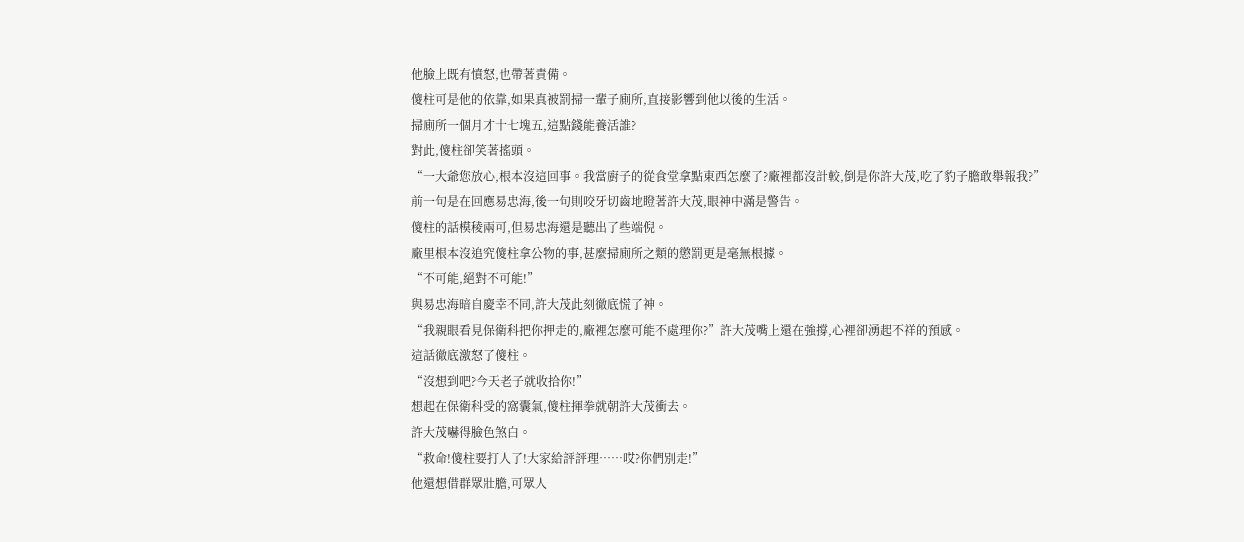他臉上既有憤怒,也帶著責備。
傻柱可是他的依靠,如果真被罰掃一輩子廁所,直接影響到他以後的生活。
掃廁所一個月才十七塊五,這點錢能養活誰?
對此,傻柱卻笑著搖頭。
“一大爺您放心,根本沒這回事。我當廚子的從食堂拿點東西怎麼了?廠裡都沒計較,倒是你許大茂,吃了豹子膽敢舉報我?”
前一句是在回應易忠海,後一句則咬牙切齒地瞪著許大茂,眼神中滿是警告。
傻柱的話模稜兩可,但易忠海還是聽出了些端倪。
廠里根本沒追究傻柱拿公物的事,甚麼掃廁所之類的懲罰更是毫無根據。
“不可能,絕對不可能!”
與易忠海暗自慶幸不同,許大茂此刻徹底慌了神。
“我親眼看見保衛科把你押走的,廠裡怎麼可能不處理你?”許大茂嘴上還在強撐,心裡卻湧起不祥的預感。
這話徹底激怒了傻柱。
“沒想到吧?今天老子就收拾你!”
想起在保衛科受的窩囊氣,傻柱揮拳就朝許大茂衝去。
許大茂嚇得臉色煞白。
“救命!傻柱要打人了!大家給評評理……哎?你們別走!”
他還想借群眾壯膽,可眾人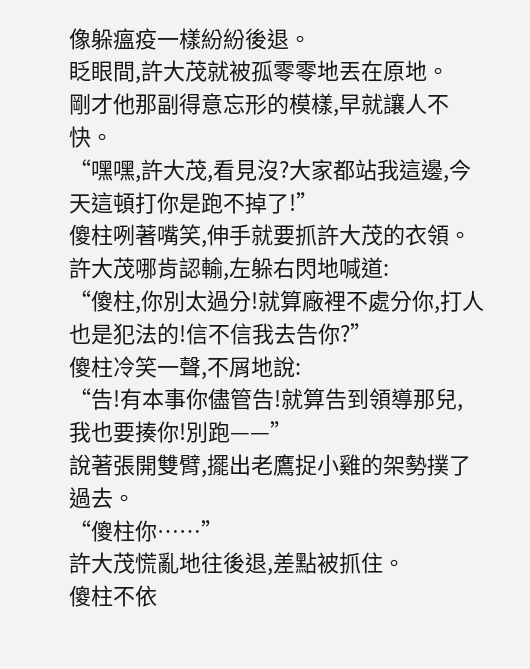像躲瘟疫一樣紛紛後退。
眨眼間,許大茂就被孤零零地丟在原地。
剛才他那副得意忘形的模樣,早就讓人不快。
“嘿嘿,許大茂,看見沒?大家都站我這邊,今天這頓打你是跑不掉了!”
傻柱咧著嘴笑,伸手就要抓許大茂的衣領。
許大茂哪肯認輸,左躲右閃地喊道:
“傻柱,你別太過分!就算廠裡不處分你,打人也是犯法的!信不信我去告你?”
傻柱冷笑一聲,不屑地說:
“告!有本事你儘管告!就算告到領導那兒,我也要揍你!別跑——”
說著張開雙臂,擺出老鷹捉小雞的架勢撲了過去。
“傻柱你……”
許大茂慌亂地往後退,差點被抓住。
傻柱不依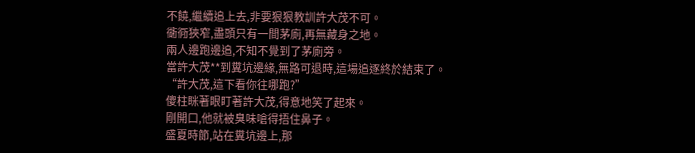不饒,繼續追上去,非要狠狠教訓許大茂不可。
衚衕狹窄,盡頭只有一間茅廁,再無藏身之地。
兩人邊跑邊追,不知不覺到了茅廁旁。
當許大茂**到糞坑邊緣,無路可退時,這場追逐終於結束了。
“許大茂,這下看你往哪跑?”
傻柱眯著眼盯著許大茂,得意地笑了起來。
剛開口,他就被臭味嗆得捂住鼻子。
盛夏時節,站在糞坑邊上,那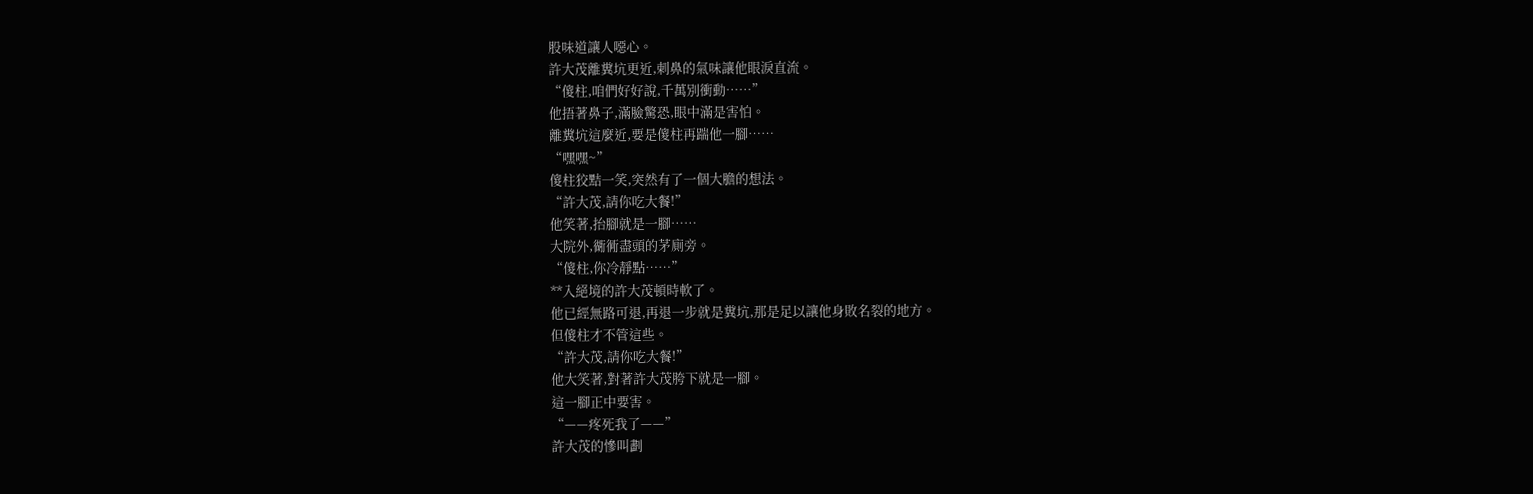股味道讓人噁心。
許大茂離糞坑更近,刺鼻的氣味讓他眼淚直流。
“傻柱,咱們好好說,千萬別衝動……”
他捂著鼻子,滿臉驚恐,眼中滿是害怕。
離糞坑這麼近,要是傻柱再踹他一腳……
“嘿嘿~”
傻柱狡黠一笑,突然有了一個大膽的想法。
“許大茂,請你吃大餐!”
他笑著,抬腳就是一腳……
大院外,衚衕盡頭的茅廁旁。
“傻柱,你冷靜點……”
**入絕境的許大茂頓時軟了。
他已經無路可退,再退一步就是糞坑,那是足以讓他身敗名裂的地方。
但傻柱才不管這些。
“許大茂,請你吃大餐!”
他大笑著,對著許大茂胯下就是一腳。
這一腳正中要害。
“——疼死我了——”
許大茂的慘叫劃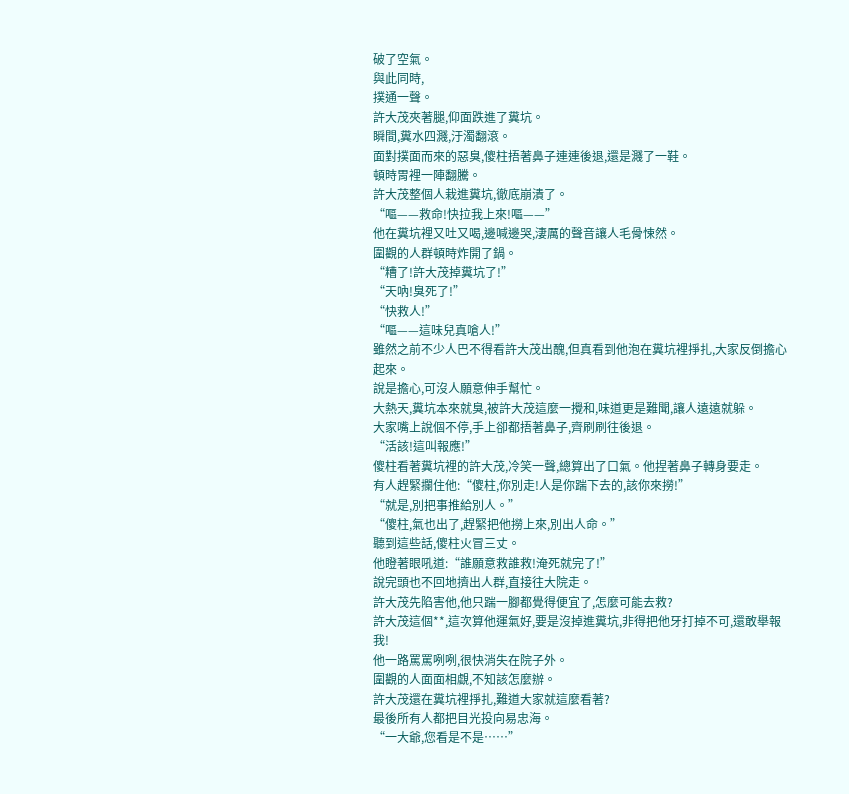破了空氣。
與此同時,
撲通一聲。
許大茂夾著腿,仰面跌進了糞坑。
瞬間,糞水四濺,汙濁翻滾。
面對撲面而來的惡臭,傻柱捂著鼻子連連後退,還是濺了一鞋。
頓時胃裡一陣翻騰。
許大茂整個人栽進糞坑,徹底崩潰了。
“嘔——救命!快拉我上來!嘔——”
他在糞坑裡又吐又喝,邊喊邊哭,淒厲的聲音讓人毛骨悚然。
圍觀的人群頓時炸開了鍋。
“糟了!許大茂掉糞坑了!”
“天吶!臭死了!”
“快救人!”
“嘔——這味兒真嗆人!”
雖然之前不少人巴不得看許大茂出醜,但真看到他泡在糞坑裡掙扎,大家反倒擔心起來。
說是擔心,可沒人願意伸手幫忙。
大熱天,糞坑本來就臭,被許大茂這麼一攪和,味道更是難聞,讓人遠遠就躲。
大家嘴上說個不停,手上卻都捂著鼻子,齊刷刷往後退。
“活該!這叫報應!”
傻柱看著糞坑裡的許大茂,冷笑一聲,總算出了口氣。他捏著鼻子轉身要走。
有人趕緊攔住他:“傻柱,你別走!人是你踹下去的,該你來撈!”
“就是,別把事推給別人。”
“傻柱,氣也出了,趕緊把他撈上來,別出人命。”
聽到這些話,傻柱火冒三丈。
他瞪著眼吼道:“誰願意救誰救!淹死就完了!”
說完頭也不回地擠出人群,直接往大院走。
許大茂先陷害他,他只踹一腳都覺得便宜了,怎麼可能去救?
許大茂這個**,這次算他運氣好,要是沒掉進糞坑,非得把他牙打掉不可,還敢舉報我!
他一路罵罵咧咧,很快消失在院子外。
圍觀的人面面相覷,不知該怎麼辦。
許大茂還在糞坑裡掙扎,難道大家就這麼看著?
最後所有人都把目光投向易忠海。
“一大爺,您看是不是……”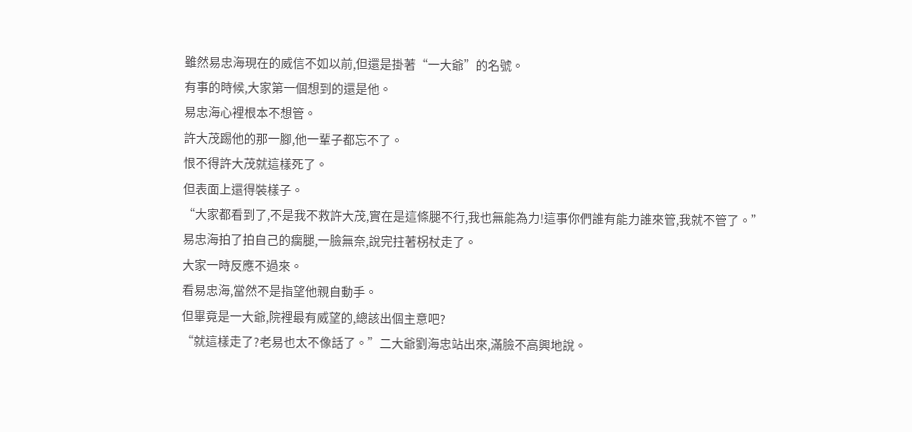雖然易忠海現在的威信不如以前,但還是掛著“一大爺”的名號。
有事的時候,大家第一個想到的還是他。
易忠海心裡根本不想管。
許大茂踢他的那一腳,他一輩子都忘不了。
恨不得許大茂就這樣死了。
但表面上還得裝樣子。
“大家都看到了,不是我不救許大茂,實在是這條腿不行,我也無能為力!這事你們誰有能力誰來管,我就不管了。”
易忠海拍了拍自己的瘸腿,一臉無奈,說完拄著柺杖走了。
大家一時反應不過來。
看易忠海,當然不是指望他親自動手。
但畢竟是一大爺,院裡最有威望的,總該出個主意吧?
“就這樣走了?老易也太不像話了。”二大爺劉海忠站出來,滿臉不高興地說。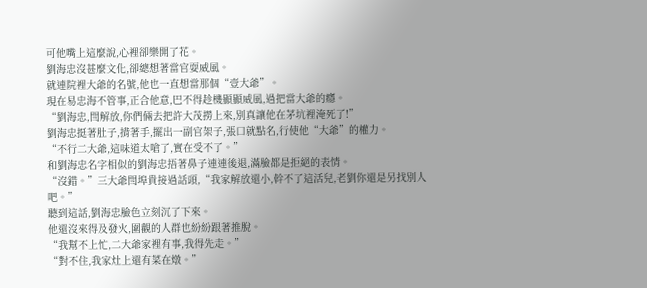可他嘴上這麼說,心裡卻樂開了花。
劉海忠沒甚麼文化,卻總想著當官耍威風。
就連院裡大爺的名號,他也一直想當那個“壹大爺”。
現在易忠海不管事,正合他意,巴不得趁機顯顯威風,過把當大爺的癮。
“劉海忠,閆解放,你們倆去把許大茂撈上來,別真讓他在茅坑裡淹死了!”
劉海忠挺著肚子,揹著手,擺出一副官架子,張口就點名,行使他“大爺”的權力。
“不行二大爺,這味道太嗆了,實在受不了。”
和劉海忠名字相似的劉海忠捂著鼻子連連後退,滿臉都是拒絕的表情。
“沒錯。”三大爺閆埠貴接過話頭,“我家解放還小,幹不了這活兒,老劉你還是另找別人吧。”
聽到這話,劉海忠臉色立刻沉了下來。
他還沒來得及發火,圍觀的人群也紛紛跟著推脫。
“我幫不上忙,二大爺家裡有事,我得先走。”
“對不住,我家灶上還有菜在燉。”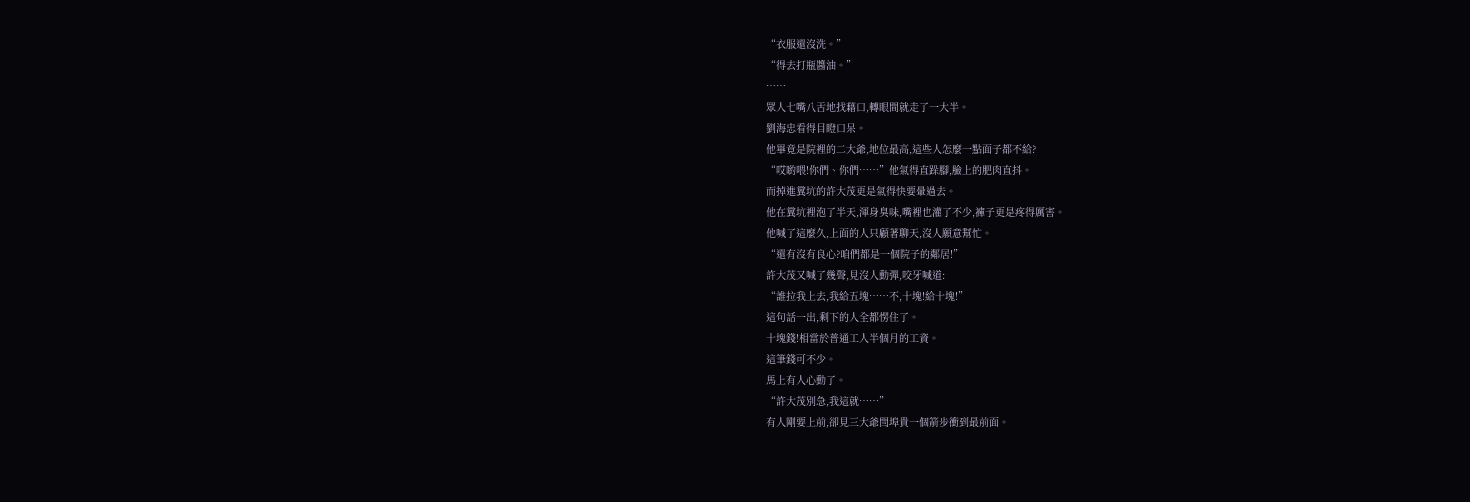“衣服還沒洗。”
“得去打瓶醬油。”
……
眾人七嘴八舌地找藉口,轉眼間就走了一大半。
劉海忠看得目瞪口呆。
他畢竟是院裡的二大爺,地位最高,這些人怎麼一點面子都不給?
“哎喲喂!你們、你們……”他氣得直跺腳,臉上的肥肉直抖。
而掉進糞坑的許大茂更是氣得快要暈過去。
他在糞坑裡泡了半天,渾身臭味,嘴裡也灌了不少,褲子更是疼得厲害。
他喊了這麼久,上面的人只顧著聊天,沒人願意幫忙。
“還有沒有良心?咱們都是一個院子的鄰居!”
許大茂又喊了幾聲,見沒人動彈,咬牙喊道:
“誰拉我上去,我給五塊……不,十塊!給十塊!”
這句話一出,剩下的人全都愣住了。
十塊錢!相當於普通工人半個月的工資。
這筆錢可不少。
馬上有人心動了。
“許大茂別急,我這就……”
有人剛要上前,卻見三大爺閆埠貴一個箭步衝到最前面。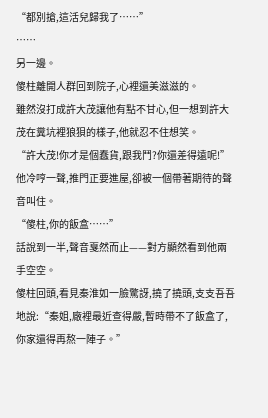“都別搶,這活兒歸我了……”
……
另一邊。
傻柱離開人群回到院子,心裡還美滋滋的。
雖然沒打成許大茂讓他有點不甘心,但一想到許大茂在糞坑裡狼狽的樣子,他就忍不住想笑。
“許大茂!你才是個蠢貨,跟我鬥?你還差得遠呢!”
他冷哼一聲,推門正要進屋,卻被一個帶著期待的聲音叫住。
“傻柱,你的飯盒……”
話說到一半,聲音戛然而止——對方顯然看到他兩手空空。
傻柱回頭,看見秦淮如一臉驚訝,撓了撓頭,支支吾吾地說:“秦姐,廠裡最近查得嚴,暫時帶不了飯盒了,你家還得再熬一陣子。”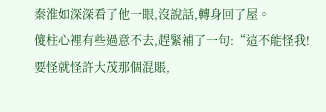秦淮如深深看了他一眼,沒說話,轉身回了屋。
傻柱心裡有些過意不去,趕緊補了一句:“這不能怪我!要怪就怪許大茂那個混賬,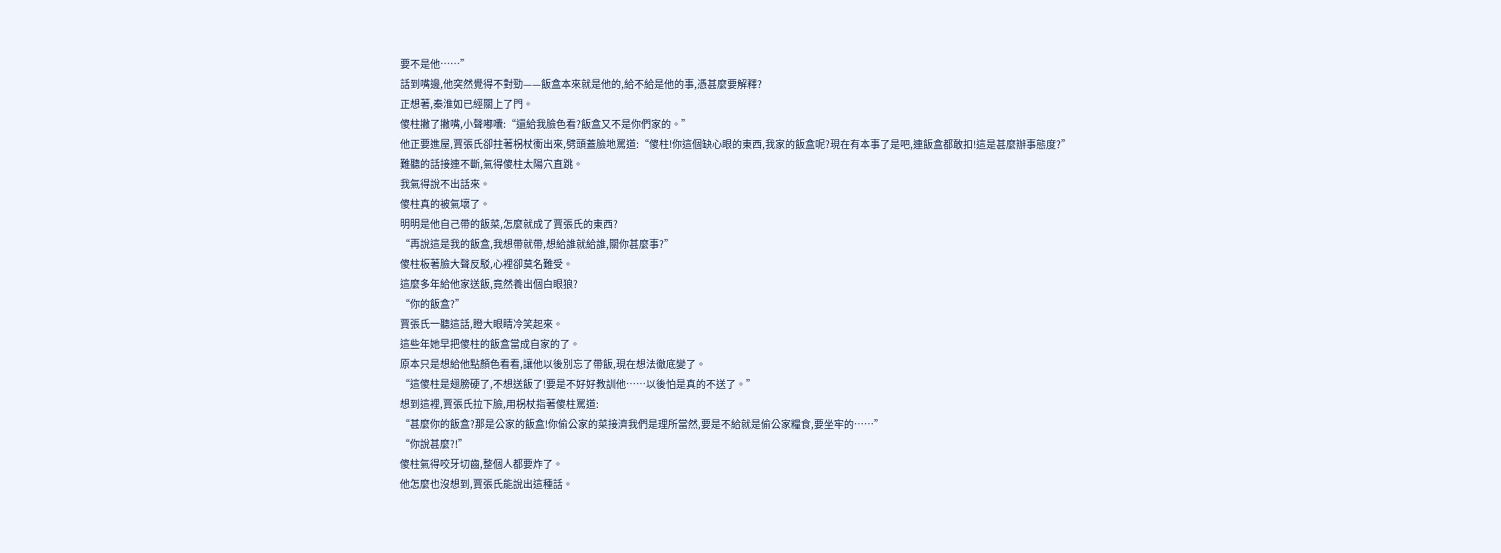要不是他……”
話到嘴邊,他突然覺得不對勁——飯盒本來就是他的,給不給是他的事,憑甚麼要解釋?
正想著,秦淮如已經關上了門。
傻柱撇了撇嘴,小聲嘟囔:“還給我臉色看?飯盒又不是你們家的。”
他正要進屋,賈張氏卻拄著柺杖衝出來,劈頭蓋臉地罵道:“傻柱!你這個缺心眼的東西,我家的飯盒呢?現在有本事了是吧,連飯盒都敢扣!這是甚麼辦事態度?”
難聽的話接連不斷,氣得傻柱太陽穴直跳。
我氣得說不出話來。
傻柱真的被氣壞了。
明明是他自己帶的飯菜,怎麼就成了賈張氏的東西?
“再說這是我的飯盒,我想帶就帶,想給誰就給誰,關你甚麼事?”
傻柱板著臉大聲反駁,心裡卻莫名難受。
這麼多年給他家送飯,竟然養出個白眼狼?
“你的飯盒?”
賈張氏一聽這話,瞪大眼睛冷笑起來。
這些年她早把傻柱的飯盒當成自家的了。
原本只是想給他點顏色看看,讓他以後別忘了帶飯,現在想法徹底變了。
“這傻柱是翅膀硬了,不想送飯了!要是不好好教訓他……以後怕是真的不送了。”
想到這裡,賈張氏拉下臉,用柺杖指著傻柱罵道:
“甚麼你的飯盒?那是公家的飯盒!你偷公家的菜接濟我們是理所當然,要是不給就是偷公家糧食,要坐牢的……”
“你說甚麼?!”
傻柱氣得咬牙切齒,整個人都要炸了。
他怎麼也沒想到,賈張氏能說出這種話。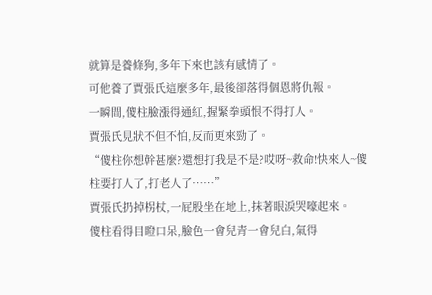就算是養條狗,多年下來也該有感情了。
可他養了賈張氏這麼多年,最後卻落得個恩將仇報。
一瞬間,傻柱臉漲得通紅,握緊拳頭恨不得打人。
賈張氏見狀不但不怕,反而更來勁了。
“傻柱你想幹甚麼?還想打我是不是?哎呀~救命!快來人~傻柱要打人了,打老人了……”
賈張氏扔掉柺杖,一屁股坐在地上,抹著眼淚哭嚎起來。
傻柱看得目瞪口呆,臉色一會兒青一會兒白,氣得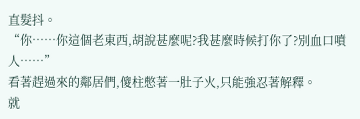直髮抖。
“你……你這個老東西,胡說甚麼呢?我甚麼時候打你了?別血口噴人……”
看著趕過來的鄰居們,傻柱憋著一肚子火,只能強忍著解釋。
就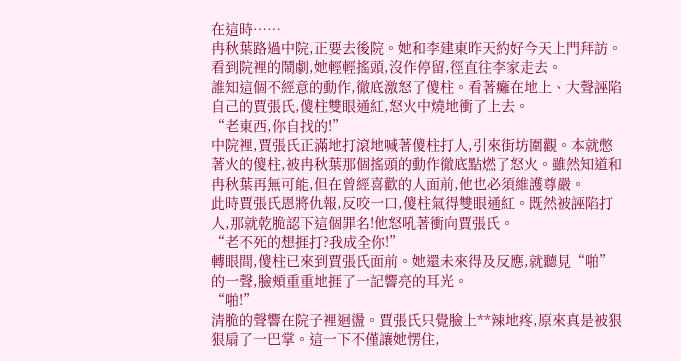在這時……
冉秋葉路過中院,正要去後院。她和李建東昨天約好今天上門拜訪。看到院裡的鬧劇,她輕輕搖頭,沒作停留,徑直往李家走去。
誰知這個不經意的動作,徹底激怒了傻柱。看著癱在地上、大聲誣陷自己的賈張氏,傻柱雙眼通紅,怒火中燒地衝了上去。
“老東西,你自找的!”
中院裡,賈張氏正滿地打滾地喊著傻柱打人,引來街坊圍觀。本就憋著火的傻柱,被冉秋葉那個搖頭的動作徹底點燃了怒火。雖然知道和冉秋葉再無可能,但在曾經喜歡的人面前,他也必須維護尊嚴。
此時賈張氏恩將仇報,反咬一口,傻柱氣得雙眼通紅。既然被誣陷打人,那就乾脆認下這個罪名!他怒吼著衝向賈張氏。
“老不死的想捱打?我成全你!”
轉眼間,傻柱已來到賈張氏面前。她還未來得及反應,就聽見“啪”的一聲,臉頰重重地捱了一記響亮的耳光。
“啪!”
清脆的聲響在院子裡迴盪。賈張氏只覺臉上**辣地疼,原來真是被狠狠扇了一巴掌。這一下不僅讓她愣住,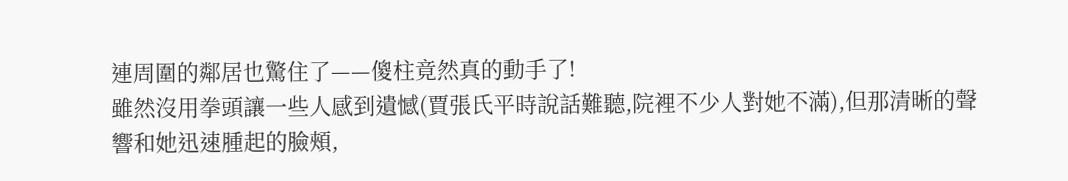連周圍的鄰居也驚住了——傻柱竟然真的動手了!
雖然沒用拳頭讓一些人感到遺憾(賈張氏平時說話難聽,院裡不少人對她不滿),但那清晰的聲響和她迅速腫起的臉頰,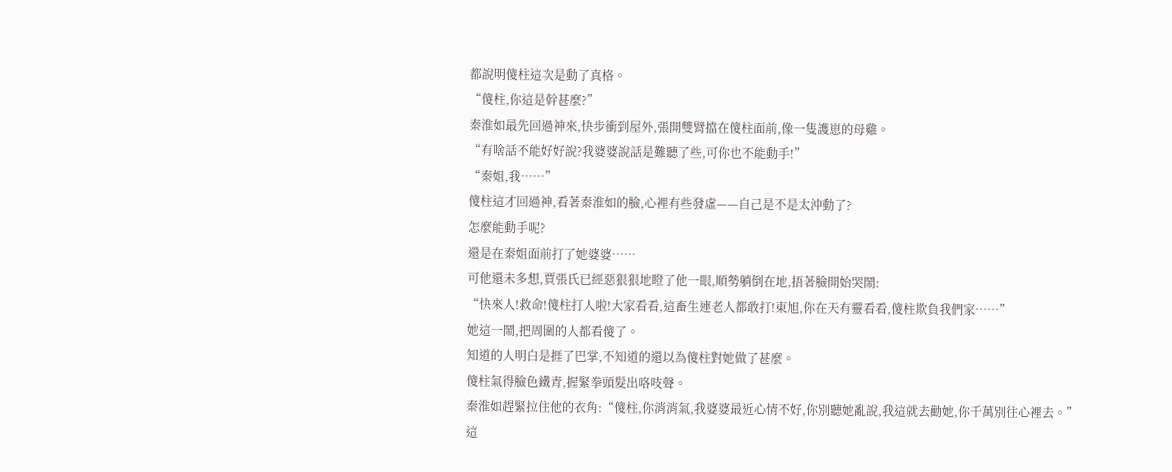都說明傻柱這次是動了真格。
“傻柱,你這是幹甚麼?”
秦淮如最先回過神來,快步衝到屋外,張開雙臂擋在傻柱面前,像一隻護崽的母雞。
“有啥話不能好好說?我婆婆說話是難聽了些,可你也不能動手!”
“秦姐,我……”
傻柱這才回過神,看著秦淮如的臉,心裡有些發虛——自己是不是太沖動了?
怎麼能動手呢?
還是在秦姐面前打了她婆婆……
可他還未多想,賈張氏已經惡狠狠地瞪了他一眼,順勢躺倒在地,捂著臉開始哭鬧:
“快來人!救命!傻柱打人啦!大家看看,這畜生連老人都敢打!東旭,你在天有靈看看,傻柱欺負我們家……”
她這一鬧,把周圍的人都看傻了。
知道的人明白是捱了巴掌,不知道的還以為傻柱對她做了甚麼。
傻柱氣得臉色鐵青,握緊拳頭髮出咯吱聲。
秦淮如趕緊拉住他的衣角:“傻柱,你消消氣,我婆婆最近心情不好,你別聽她亂說,我這就去勸她,你千萬別往心裡去。”
這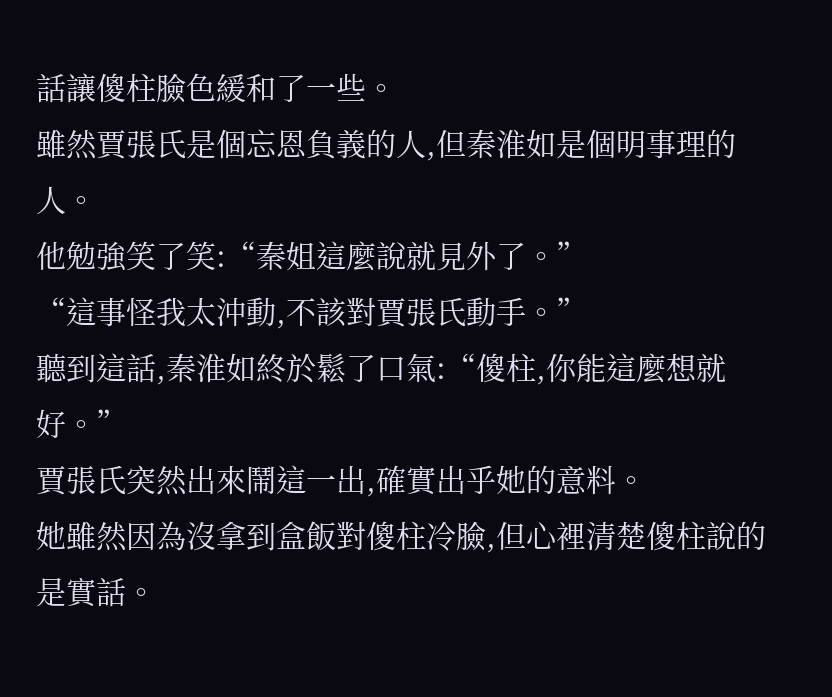話讓傻柱臉色緩和了一些。
雖然賈張氏是個忘恩負義的人,但秦淮如是個明事理的人。
他勉強笑了笑:“秦姐這麼說就見外了。”
“這事怪我太沖動,不該對賈張氏動手。”
聽到這話,秦淮如終於鬆了口氣:“傻柱,你能這麼想就好。”
賈張氏突然出來鬧這一出,確實出乎她的意料。
她雖然因為沒拿到盒飯對傻柱冷臉,但心裡清楚傻柱說的是實話。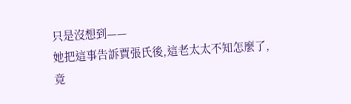只是沒想到——
她把這事告訴賈張氏後,這老太太不知怎麼了,竟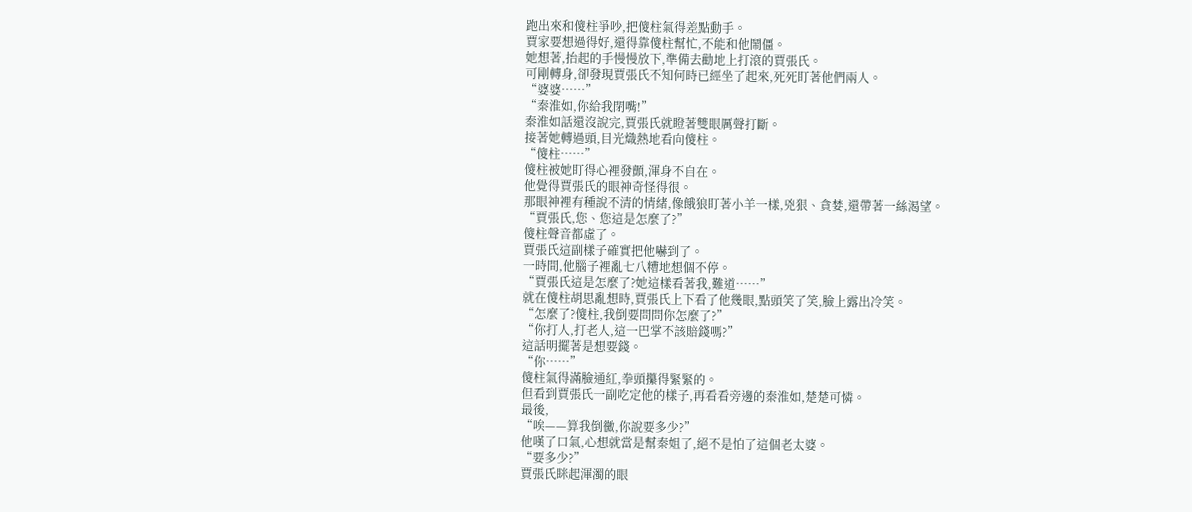跑出來和傻柱爭吵,把傻柱氣得差點動手。
賈家要想過得好,還得靠傻柱幫忙,不能和他鬧僵。
她想著,抬起的手慢慢放下,準備去勸地上打滾的賈張氏。
可剛轉身,卻發現賈張氏不知何時已經坐了起來,死死盯著他們兩人。
“婆婆……”
“秦淮如,你給我閉嘴!”
秦淮如話還沒說完,賈張氏就瞪著雙眼厲聲打斷。
接著她轉過頭,目光熾熱地看向傻柱。
“傻柱……”
傻柱被她盯得心裡發顫,渾身不自在。
他覺得賈張氏的眼神奇怪得很。
那眼神裡有種說不清的情緒,像餓狼盯著小羊一樣,兇狠、貪婪,還帶著一絲渴望。
“賈張氏,您、您這是怎麼了?”
傻柱聲音都虛了。
賈張氏這副樣子確實把他嚇到了。
一時間,他腦子裡亂七八糟地想個不停。
“賈張氏這是怎麼了?她這樣看著我,難道……”
就在傻柱胡思亂想時,賈張氏上下看了他幾眼,點頭笑了笑,臉上露出冷笑。
“怎麼了?傻柱,我倒要問問你怎麼了?”
“你打人,打老人,這一巴掌不該賠錢嗎?”
這話明擺著是想要錢。
“你……”
傻柱氣得滿臉通紅,拳頭攥得緊緊的。
但看到賈張氏一副吃定他的樣子,再看看旁邊的秦淮如,楚楚可憐。
最後,
“唉——算我倒黴,你說要多少?”
他嘆了口氣,心想就當是幫秦姐了,絕不是怕了這個老太婆。
“要多少?”
賈張氏眯起渾濁的眼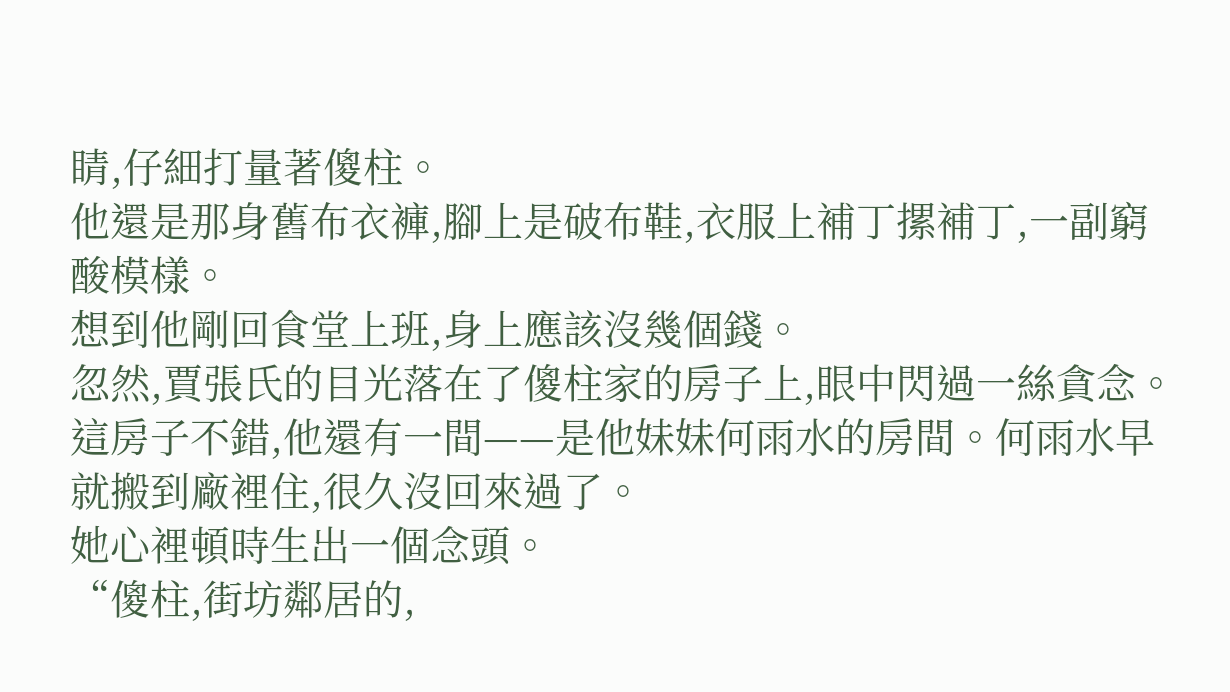睛,仔細打量著傻柱。
他還是那身舊布衣褲,腳上是破布鞋,衣服上補丁摞補丁,一副窮酸模樣。
想到他剛回食堂上班,身上應該沒幾個錢。
忽然,賈張氏的目光落在了傻柱家的房子上,眼中閃過一絲貪念。
這房子不錯,他還有一間——是他妹妹何雨水的房間。何雨水早就搬到廠裡住,很久沒回來過了。
她心裡頓時生出一個念頭。
“傻柱,街坊鄰居的,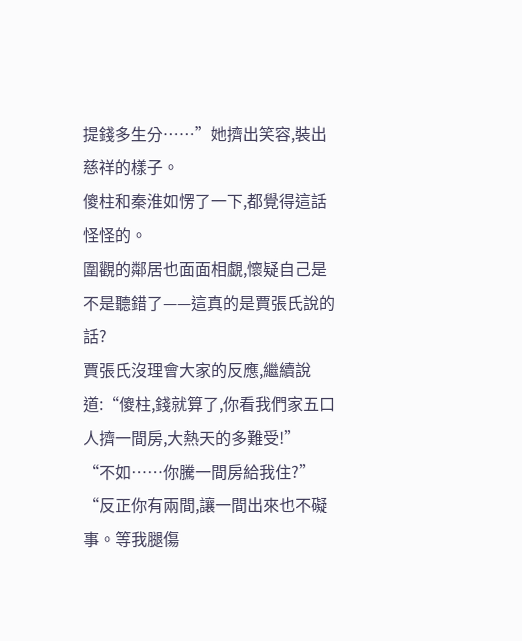提錢多生分……”她擠出笑容,裝出慈祥的樣子。
傻柱和秦淮如愣了一下,都覺得這話怪怪的。
圍觀的鄰居也面面相覷,懷疑自己是不是聽錯了——這真的是賈張氏說的話?
賈張氏沒理會大家的反應,繼續說道:“傻柱,錢就算了,你看我們家五口人擠一間房,大熱天的多難受!”
“不如……你騰一間房給我住?”
“反正你有兩間,讓一間出來也不礙事。等我腿傷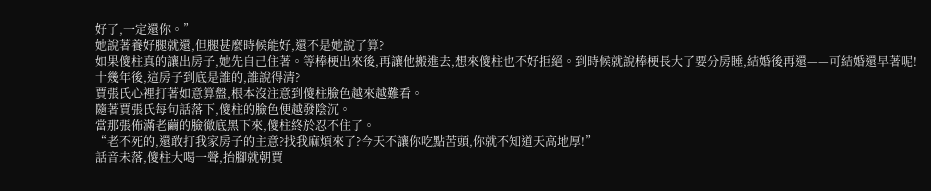好了,一定還你。”
她說著養好腿就還,但腿甚麼時候能好,還不是她說了算?
如果傻柱真的讓出房子,她先自己住著。等棒梗出來後,再讓他搬進去,想來傻柱也不好拒絕。到時候就說棒梗長大了要分房睡,結婚後再還——可結婚還早著呢!
十幾年後,這房子到底是誰的,誰說得清?
賈張氏心裡打著如意算盤,根本沒注意到傻柱臉色越來越難看。
隨著賈張氏每句話落下,傻柱的臉色便越發陰沉。
當那張佈滿老繭的臉徹底黑下來,傻柱終於忍不住了。
“老不死的,還敢打我家房子的主意?找我麻煩來了?今天不讓你吃點苦頭,你就不知道天高地厚!”
話音未落,傻柱大喝一聲,抬腳就朝賈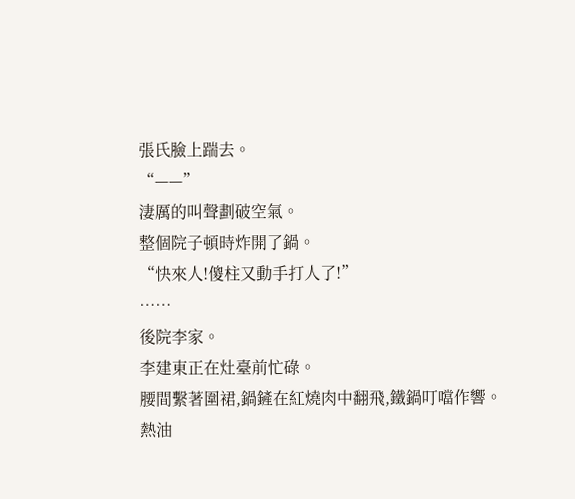張氏臉上踹去。
“——”
淒厲的叫聲劃破空氣。
整個院子頓時炸開了鍋。
“快來人!傻柱又動手打人了!”
……
後院李家。
李建東正在灶臺前忙碌。
腰間繫著圍裙,鍋鏟在紅燒肉中翻飛,鐵鍋叮噹作響。
熱油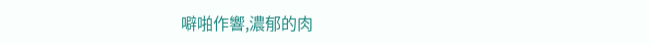噼啪作響,濃郁的肉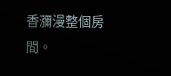香瀰漫整個房間。